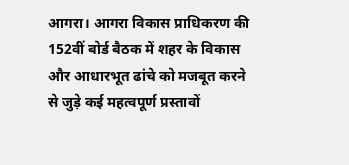आगरा। आगरा विकास प्राधिकरण की 152वीं बोर्ड बैठक में शहर के विकास और आधारभूत ढांचे को मजबूत करने से जुड़े कई महत्वपूर्ण प्रस्तावों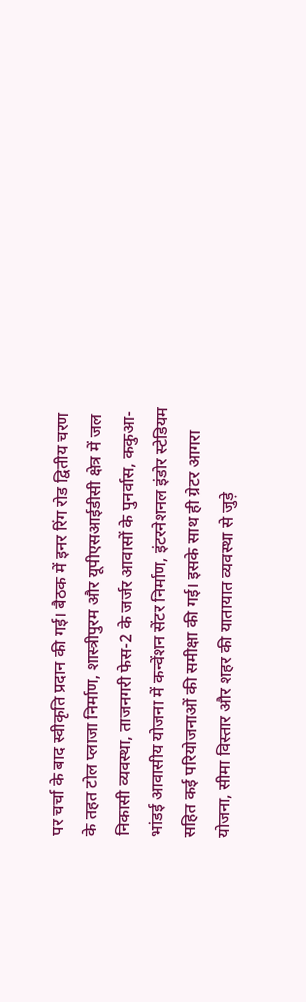पर चर्चा के बाद स्वीकृति प्रदान की गई। बैठक में इनर रिंग रोड द्वितीय चरण के तहत टोल प्लाजा निर्माण, शास्त्रीपुरम और यूपीएसआईडीसी क्षेत्र में जल निकासी व्यवस्था, ताजनगरी फेस-2 के जर्जर आवासों के पुनर्वास, ककुआ-भांडई आवासीय योजना में कन्वेंशन सेंटर निर्माण, इंटरनेशनल इंडोर स्टेडियम सहित कई परियोजनाओं की समीक्षा की गई। इसके साथ ही ग्रेटर आगरा योजना, सीमा विस्तार और शहर की यातायात व्यवस्था से जुड़े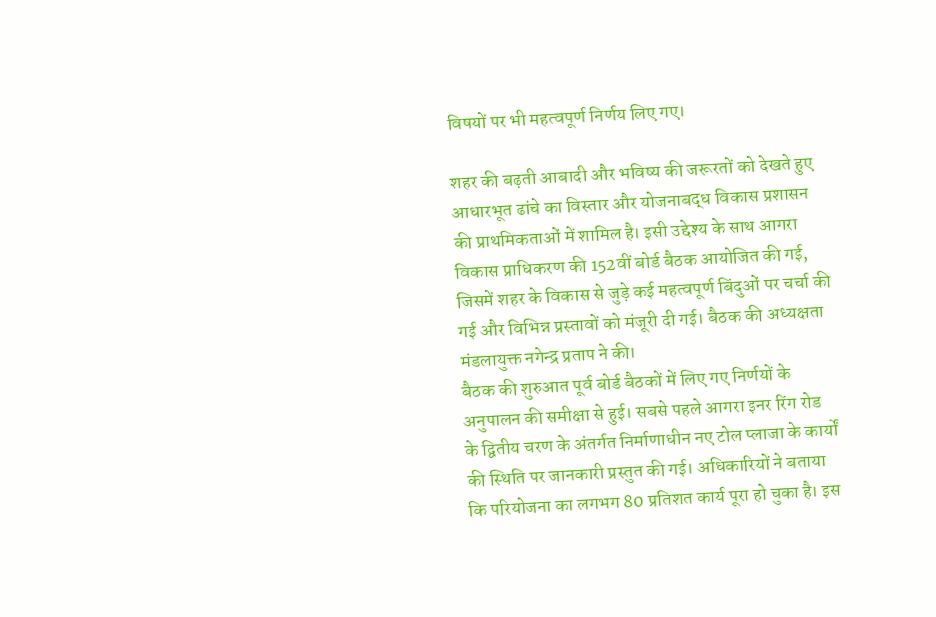विषयों पर भी महत्वपूर्ण निर्णय लिए गए।

शहर की बढ़ती आबादी और भविष्य की जरूरतों को देखते हुए आधारभूत ढांचे का विस्तार और योजनाबद्ध विकास प्रशासन की प्राथमिकताओं में शामिल है। इसी उद्देश्य के साथ आगरा विकास प्राधिकरण की 152वीं बोर्ड बैठक आयोजित की गई, जिसमें शहर के विकास से जुड़े कई महत्वपूर्ण बिंदुओं पर चर्चा की गई और विभिन्न प्रस्तावों को मंजूरी दी गई। बैठक की अध्यक्षता मंडलायुक्त नगेन्द्र प्रताप ने की।
बैठक की शुरुआत पूर्व बोर्ड बैठकों में लिए गए निर्णयों के अनुपालन की समीक्षा से हुई। सबसे पहले आगरा इनर रिंग रोड के द्वितीय चरण के अंतर्गत निर्माणाधीन नए टोल प्लाजा के कार्यों की स्थिति पर जानकारी प्रस्तुत की गई। अधिकारियों ने बताया कि परियोजना का लगभग 80 प्रतिशत कार्य पूरा हो चुका है। इस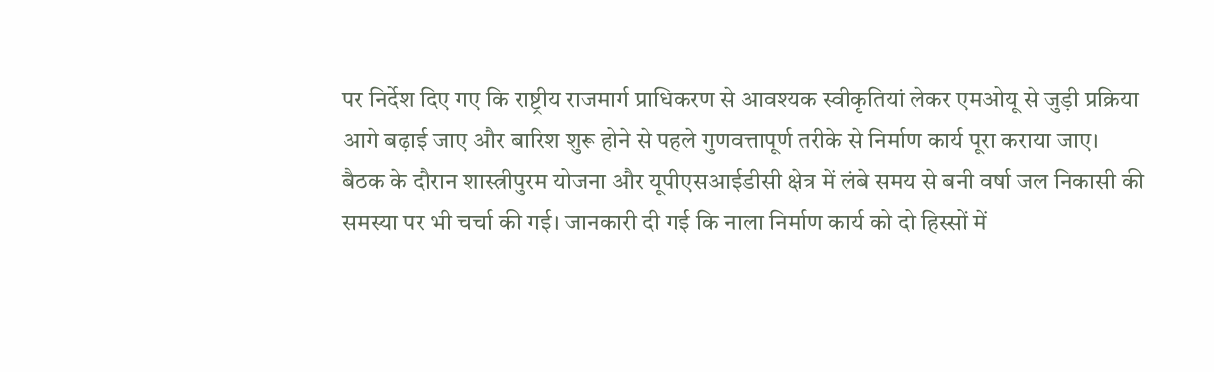पर निर्देश दिए गए कि राष्ट्रीय राजमार्ग प्राधिकरण से आवश्यक स्वीकृतियां लेकर एमओयू से जुड़ी प्रक्रिया आगे बढ़ाई जाए और बारिश शुरू होने से पहले गुणवत्तापूर्ण तरीके से निर्माण कार्य पूरा कराया जाए।
बैठक के दौरान शास्त्रीपुरम योजना और यूपीएसआईडीसी क्षेत्र में लंबे समय से बनी वर्षा जल निकासी की समस्या पर भी चर्चा की गई। जानकारी दी गई कि नाला निर्माण कार्य को दो हिस्सों में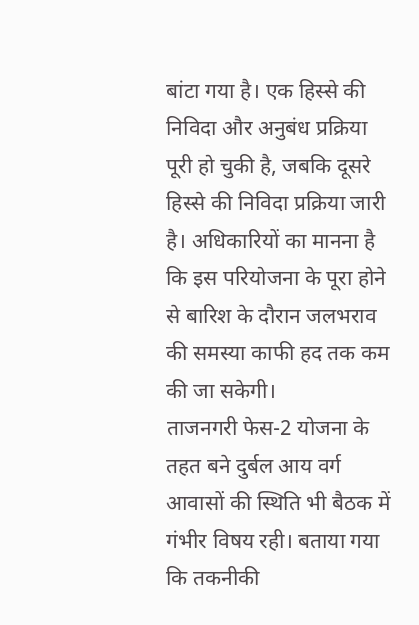बांटा गया है। एक हिस्से की निविदा और अनुबंध प्रक्रिया पूरी हो चुकी है, जबकि दूसरे हिस्से की निविदा प्रक्रिया जारी है। अधिकारियों का मानना है कि इस परियोजना के पूरा होने से बारिश के दौरान जलभराव की समस्या काफी हद तक कम की जा सकेगी।
ताजनगरी फेस-2 योजना के तहत बने दुर्बल आय वर्ग आवासों की स्थिति भी बैठक में गंभीर विषय रही। बताया गया कि तकनीकी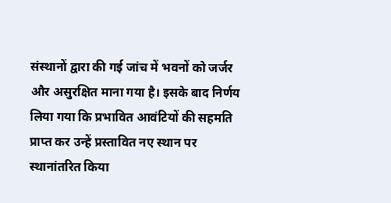संस्थानों द्वारा की गई जांच में भवनों को जर्जर और असुरक्षित माना गया है। इसके बाद निर्णय लिया गया कि प्रभावित आवंटियों की सहमति प्राप्त कर उन्हें प्रस्तावित नए स्थान पर स्थानांतरित किया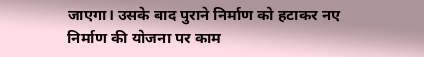जाएगा। उसके बाद पुराने निर्माण को हटाकर नए निर्माण की योजना पर काम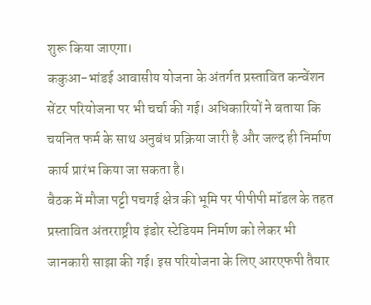शुरू किया जाएगा।
ककुआ-भांडई आवासीय योजना के अंतर्गत प्रस्तावित कन्वेंशन सेंटर परियोजना पर भी चर्चा की गई। अधिकारियों ने बताया कि चयनित फर्म के साथ अनुबंध प्रक्रिया जारी है और जल्द ही निर्माण कार्य प्रारंभ किया जा सकता है।
बैठक में मौजा पट्टी पचगई क्षेत्र की भूमि पर पीपीपी मॉडल के तहत प्रस्तावित अंतरराष्ट्रीय इंडोर स्टेडियम निर्माण को लेकर भी जानकारी साझा की गई। इस परियोजना के लिए आरएफपी तैयार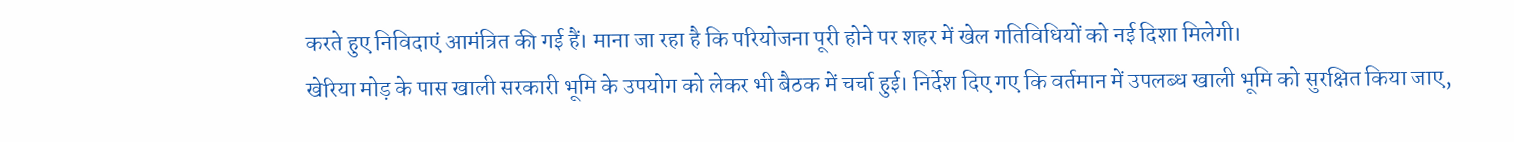करते हुए निविदाएं आमंत्रित की गई हैं। माना जा रहा है कि परियोजना पूरी होने पर शहर में खेल गतिविधियों को नई दिशा मिलेगी।
खेरिया मोड़ के पास खाली सरकारी भूमि के उपयोग को लेकर भी बैठक में चर्चा हुई। निर्देश दिए गए कि वर्तमान में उपलब्ध खाली भूमि को सुरक्षित किया जाए,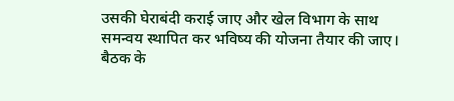उसकी घेराबंदी कराई जाए और खेल विभाग के साथ समन्वय स्थापित कर भविष्य की योजना तैयार की जाए।
बैठक के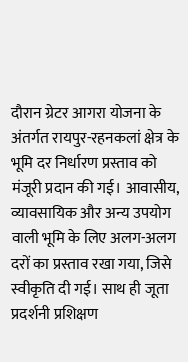दौरान ग्रेटर आगरा योजना के अंतर्गत रायपुर-रहनकलां क्षेत्र के भूमि दर निर्धारण प्रस्ताव को मंजूरी प्रदान की गई। आवासीय, व्यावसायिक और अन्य उपयोग वाली भूमि के लिए अलग-अलग दरों का प्रस्ताव रखा गया, जिसे स्वीकृति दी गई। साथ ही जूता प्रदर्शनी प्रशिक्षण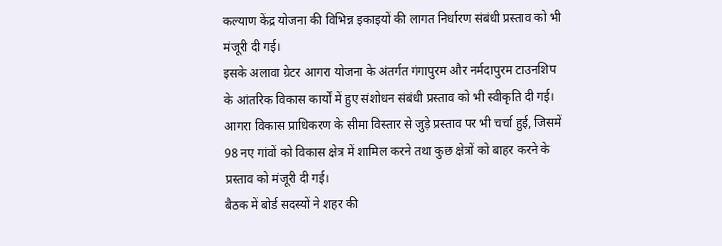कल्याण केंद्र योजना की विभिन्न इकाइयों की लागत निर्धारण संबंधी प्रस्ताव को भी मंजूरी दी गई।
इसके अलावा ग्रेटर आगरा योजना के अंतर्गत गंगापुरम और नर्मदापुरम टाउनशिप के आंतरिक विकास कार्यों में हुए संशोधन संबंधी प्रस्ताव को भी स्वीकृति दी गई। आगरा विकास प्राधिकरण के सीमा विस्तार से जुड़े प्रस्ताव पर भी चर्चा हुई, जिसमें 98 नए गांवों को विकास क्षेत्र में शामिल करने तथा कुछ क्षेत्रों को बाहर करने के प्रस्ताव को मंजूरी दी गई।
बैठक में बोर्ड सदस्यों ने शहर की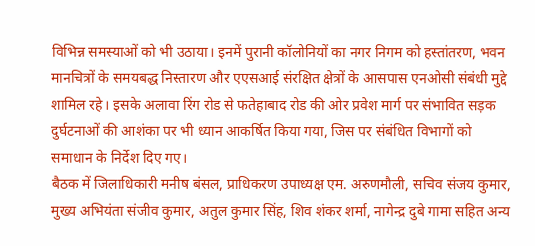विभिन्न समस्याओं को भी उठाया। इनमें पुरानी कॉलोनियों का नगर निगम को हस्तांतरण, भवन मानचित्रों के समयबद्ध निस्तारण और एएसआई संरक्षित क्षेत्रों के आसपास एनओसी संबंधी मुद्दे शामिल रहे। इसके अलावा रिंग रोड से फतेहाबाद रोड की ओर प्रवेश मार्ग पर संभावित सड़क दुर्घटनाओं की आशंका पर भी ध्यान आकर्षित किया गया, जिस पर संबंधित विभागों को समाधान के निर्देश दिए गए।
बैठक में जिलाधिकारी मनीष बंसल, प्राधिकरण उपाध्यक्ष एम. अरुणमौली, सचिव संजय कुमार, मुख्य अभियंता संजीव कुमार, अतुल कुमार सिंह, शिव शंकर शर्मा, नागेन्द्र दुबे गामा सहित अन्य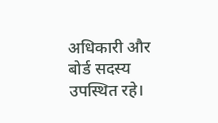अधिकारी और बोर्ड सदस्य उपस्थित रहे।